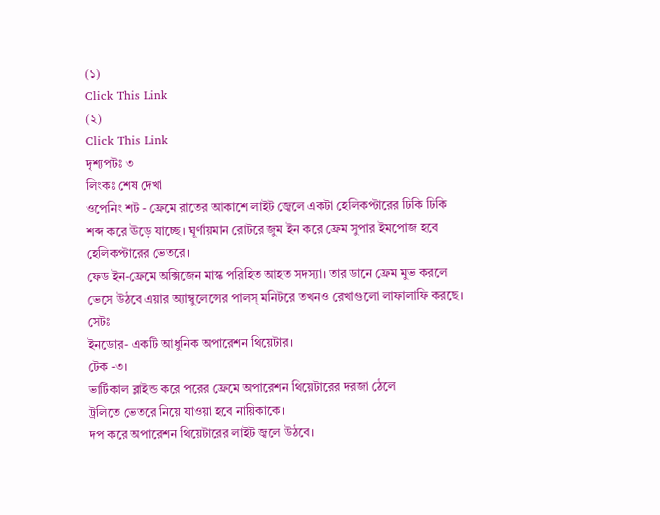(১)
Click This Link
(২)
Click This Link
দৃশ্যপটঃ ৩
লিংকঃ শেষ দেখা
ওপেনিং শট - ফ্রেমে রাতের আকাশে লাইট জ্বেলে একটা হেলিকপ্টারের ঢিকি ঢিকি শব্দ করে ঊড়ে যাচ্ছে। ঘূর্ণায়মান রোটরে জুম ইন করে ফ্রেম সুপার ইমপোজ হবে হেলিকপ্টারের ভেতরে।
ফেড ইন-ফ্রেমে অক্সিজেন মাস্ক পরিহিত আহত সদস্যা। তার ডানে ফ্রেম মুভ করলে ভেসে উঠবে এয়ার অ্যাম্বুলেন্সের পালস্ মনিটরে তখনও রেখাগুলো লাফালাফি করছে।
সেটঃ
ইনডোর- একটি আধুনিক অপারেশন থিয়েটার।
টেক -৩।
ভার্টিকাল ব্লাইন্ড করে পরের ফ্রেমে অপারেশন থিয়েটারের দরজা ঠেলে
ট্রলিতে ভেতরে নিয়ে যাওয়া হবে নায়িকাকে।
দপ করে অপারেশন থিয়েটারের লাইট জ্বলে উঠবে।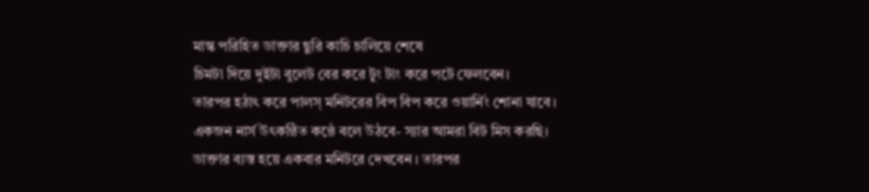মাস্ক পরিহিত ডাক্তার ছুরি কাচি চালিয়ে শেষে
চিমটা দিয়ে দুইটা বুলেট বের করে টুং টাং করে পটে ফেলবেন।
তারপর হঠাৎ করে পালস্ মনিটরের বিপ বিপ করে ওয়ার্নিং শোনা যাবে।
একজন নার্স উৎকন্ঠিত কন্ঠে বলে উঠবে- স্যার আমরা বিট মিস করছি।
ডাক্তার ব্যস্ত হয়ে একবার মনিটরে দেখবেন । তারপর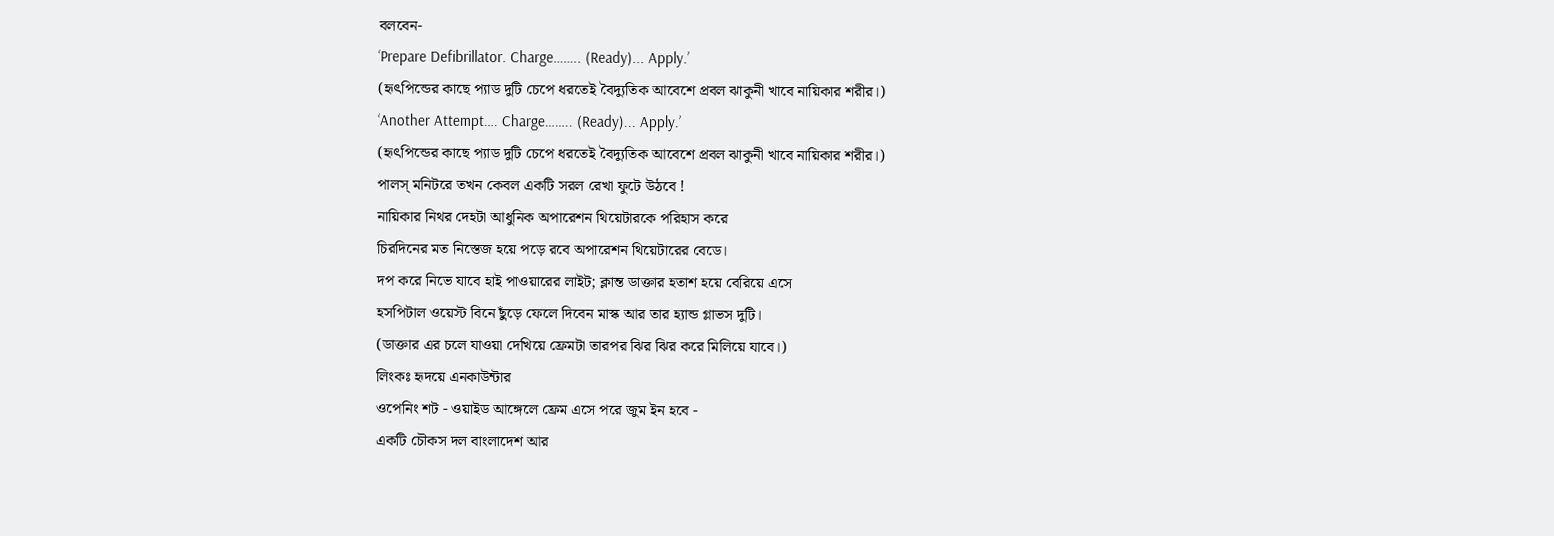বলবেন-
‘Prepare Defibrillator. Charge…….. (Ready)... Apply.’
(হৃৎপিন্ডের কাছে প্যাড দুটি চেপে ধরতেই বৈদ্যুতিক আবেশে প্রবল ঝাকুনী খাবে নায়িকার শরীর।)
‘Another Attempt…. Charge…….. (Ready)... Apply.’
(হৃৎপিন্ডের কাছে প্যাড দুটি চেপে ধরতেই বৈদ্যুতিক আবেশে প্রবল ঝাকুনী খাবে নায়িকার শরীর।)
পালস্ মনিটরে তখন কেবল একটি সরল রেখা ফুটে উঠবে !
নায়িকার নিথর দেহটা আধুনিক অপারেশন থিয়েটারকে পরিহাস করে
চিরদিনের মত নিস্তেজ হয়ে পড়ে রবে অপারেশন থিয়েটারের বেডে।
দপ করে নিভে যাবে হাই পাওয়ারের লাইট; ক্লান্ত ডাক্তার হতাশ হয়ে বেরিয়ে এসে
হসপিটাল ওয়েস্ট বিনে ছুঁড়ে ফেলে দিবেন মাস্ক আর তার হ্যান্ড গ্লাভস দুটি।
(ডাক্তার এর চলে যাওয়া দেখিয়ে ফ্রেমটা তারপর ঝির ঝির করে মিলিয়ে যাবে।)
লিংকঃ হৃদয়ে এনকাউন্টার
ওপেনিং শট - ওয়াইড আঙ্গেলে ফ্রেম এসে পরে জুম ইন হবে -
একটি চৌকস দল বাংলাদেশ আর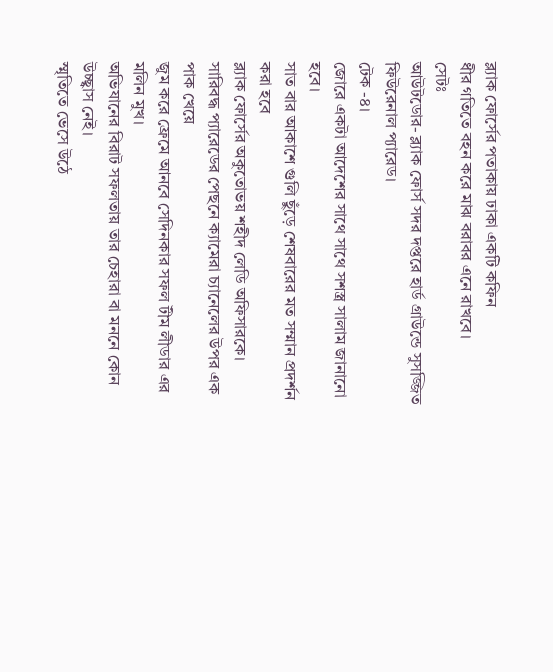ব্ল্যাক ফোর্সের পতাকায় ঢাকা একটি কফিন
ধীর গতিতে বহন করে মাঝ বরাবর এনে রাখবে।
সেটঃ
আউটডোর- ব্ল্যাক ফোর্স সদর দপ্তরে হার্ড গ্রাউন্ডে সুসজ্জিত ফিউরেনাল প্যারেড।
টেক -৪।
জোরে একটা আদেশের সাথে সাথে সশস্ত্র সালাম জানানো হবে।
সাত বার আকাশে গুলি ছুঁড়ে শেষবারের মত সম্মান প্রদর্শন করা হবে
ব্ল্যাক ফোর্সের অকুতোভয় শহীদ লেডি অফিসারকে।
সারিবদ্ধ প্যারেডের পেছনে ক্যামেরা চ্যানেলের উপর এক পাক খেয়ে
জুম করে ফ্রেমে আনবে সেদিনকার সফল টীম লীডার এর মলিন মুখ।
অভিযানের বিরাট সফলতায় তার চেহারা বা মননে কোন উচ্ছ্বাস নেই।
স্মৃতিতে ভেসে উঠে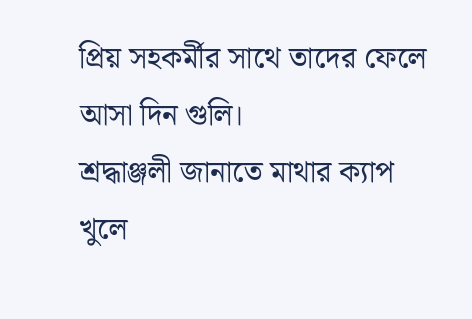প্রিয় সহকর্মীর সাথে তাদের ফেলে আসা দিন গুলি।
শ্রদ্ধাঞ্জলী জানাতে মাথার ক্যাপ খুলে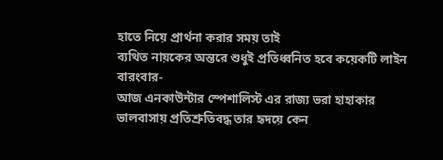হাতে নিয়ে প্রার্থনা করার সময় তাই
ব্যথিত নায়কের অন্তরে শুধুই প্রতিধ্বনিত হবে কয়েকটি লাইন বারংবার-
আজ এনকাউন্টার স্পেশালিস্ট এর রাজ্য ভরা হাহাকার
ভালবাসায় প্রতিশ্রুতিবদ্ধ তার হৃদয়ে কেন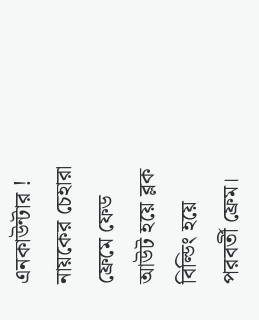এনকাউন্টার !
নায়কের চেহারা ফ্রেমে ফেড আউট হয়ে ব্লক বিল্ডিং হয়ে পরবর্তী ফ্রেম।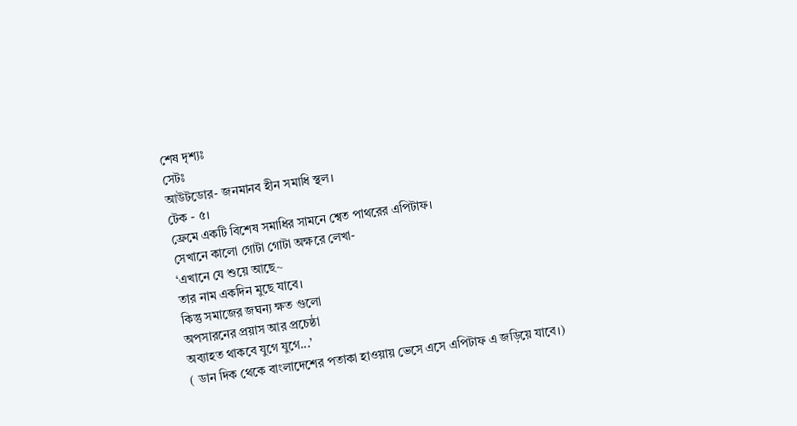শেষ দৃশ্যঃ
সেটঃ
আউটডোর- জনমানব হীন সমাধি স্থল।
টেক - ৫।
ফ্রেমে একটি বিশেষ সমাধির সামনে শ্বেত পাথরের এপিটাফ।
সেখানে কালো গোটা গোটা অক্ষরে লেখা-
‘এখানে যে শুয়ে আছে~
তার নাম একদিন মুছে যাবে।
কিন্তু সমাজের জঘন্য ক্ষত গুলো
অপসারনের প্রয়াস আর প্রচেষ্ঠা
অব্যাহত থাকবে যুগে যুগে...’
( ডান দিক থেকে বাংলাদেশের পতাকা হাওয়ায় ভেসে এসে এপিটাফ এ জড়িয়ে যাবে।)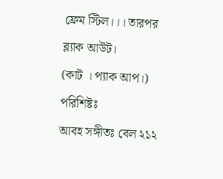ফ্রেম স্টিল।।। তারপর ব্ল্যাক আউট।
(কাট । প্যাক আপ।)
পরিশিষ্টঃ
আবহ সঙ্গীতঃ বেল ২১২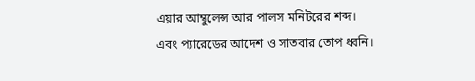এয়ার আম্বুলেন্স আর পালস মনিটরের শব্দ।
এবং প্যারেডের আদেশ ও সাতবার তোপ ধ্বনি।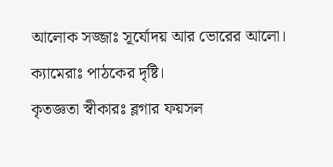আলোক সজ্জাঃ সূর্যোদয় আর ভোরের আলো।
ক্যামেরাঃ পাঠকের দৃষ্টি।
কৃতজ্ঞতা স্বীকারঃ ব্লগার ফয়সল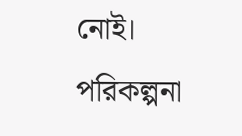নোই।
পরিকল্পনা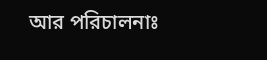আর পরিচালনাঃ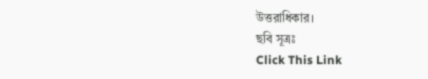উত্তরাধিকার।
ছবি সূত্রঃ
Click This Link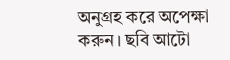অনুগ্রহ করে অপেক্ষা করুন। ছবি আটো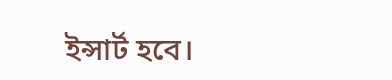ইন্সার্ট হবে।